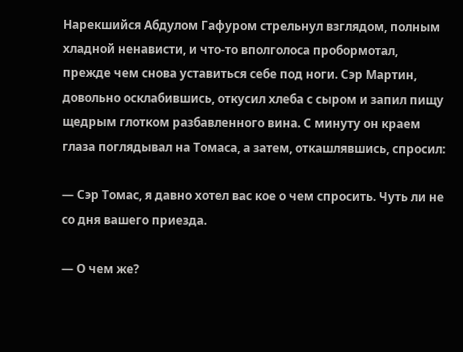Нарекшийся Абдулом Гафуром стрельнул взглядом, полным хладной ненависти, и что-то вполголоса пробормотал, прежде чем снова уставиться себе под ноги. Сэр Мартин, довольно осклабившись, откусил хлеба с сыром и запил пищу щедрым глотком разбавленного вина. С минуту он краем глаза поглядывал на Томаса, а затем, откашлявшись, спросил:

— Сэр Томас, я давно хотел вас кое о чем спросить. Чуть ли не со дня вашего приезда.

— О чем же?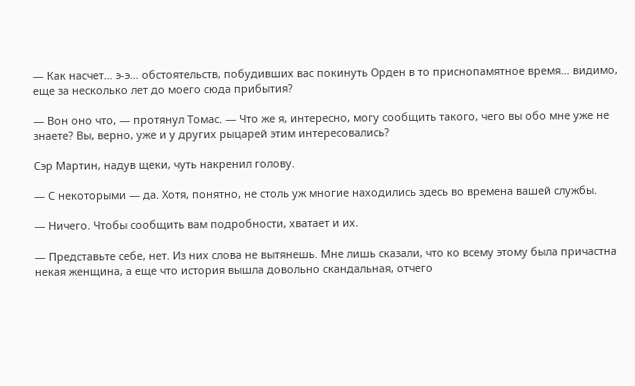— Как насчет… э-э… обстоятельств, побудивших вас покинуть Орден в то приснопамятное время… видимо, еще за несколько лет до моего сюда прибытия?

— Вон оно что, — протянул Томас. — Что же я, интересно, могу сообщить такого, чего вы обо мне уже не знаете? Вы, верно, уже и у других рыцарей этим интересовались?

Сэр Мартин, надув щеки, чуть накренил голову.

— С некоторыми — да. Хотя, понятно, не столь уж многие находились здесь во времена вашей службы.

— Ничего. Чтобы сообщить вам подробности, хватает и их.

— Представьте себе, нет. Из них слова не вытянешь. Мне лишь сказали, что ко всему этому была причастна некая женщина, а еще что история вышла довольно скандальная, отчего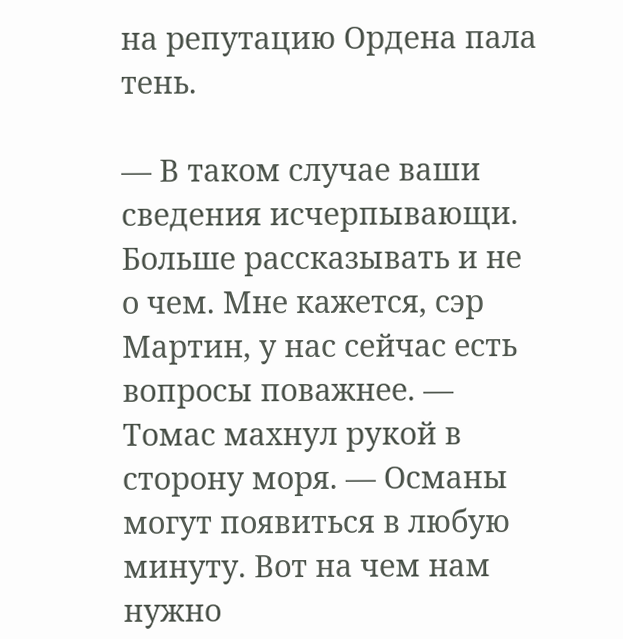на репутацию Ордена пала тень.

— В таком случае ваши сведения исчерпывающи. Больше рассказывать и не о чем. Мне кажется, сэр Мартин, у нас сейчас есть вопросы поважнее. — Томас махнул рукой в сторону моря. — Османы могут появиться в любую минуту. Вот на чем нам нужно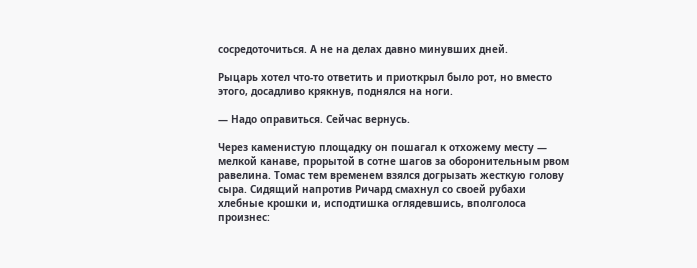сосредоточиться. А не на делах давно минувших дней.

Рыцарь хотел что-то ответить и приоткрыл было рот, но вместо этого, досадливо крякнув, поднялся на ноги.

— Надо оправиться. Сейчас вернусь.

Через каменистую площадку он пошагал к отхожему месту — мелкой канаве, прорытой в сотне шагов за оборонительным рвом равелина. Томас тем временем взялся догрызать жесткую голову сыра. Сидящий напротив Ричард смахнул со своей рубахи хлебные крошки и, исподтишка оглядевшись, вполголоса произнес: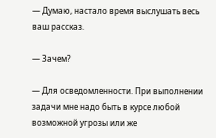— Думаю, настало время выслушать весь ваш рассказ.

— Зачем?

— Для осведомленности. При выполнении задачи мне надо быть в курсе любой возможной угрозы или же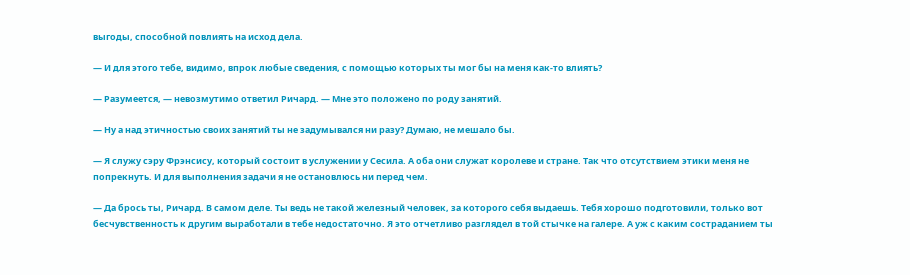выгоды, способной повлиять на исход дела.

— И для этого тебе, видимо, впрок любые сведения, с помощью которых ты мог бы на меня как-то влиять?

— Разумеется, — невозмутимо ответил Ричард. — Мне это положено по роду занятий.

— Ну а над этичностью своих занятий ты не задумывался ни разу? Думаю, не мешало бы.

— Я служу сэру Фрэнсису, который состоит в услужении у Сесила. А оба они служат королеве и стране. Так что отсутствием этики меня не попрекнуть. И для выполнения задачи я не остановлюсь ни перед чем.

— Да брось ты, Ричард. В самом деле. Ты ведь не такой железный человек, за которого себя выдаешь. Тебя хорошо подготовили, только вот бесчувственность к другим выработали в тебе недостаточно. Я это отчетливо разглядел в той стычке на галере. А уж с каким состраданием ты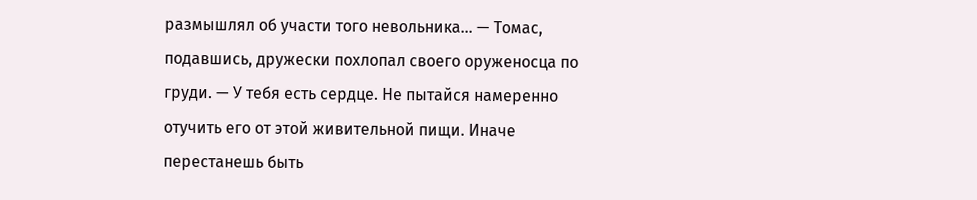размышлял об участи того невольника… — Томас, подавшись, дружески похлопал своего оруженосца по груди. — У тебя есть сердце. Не пытайся намеренно отучить его от этой живительной пищи. Иначе перестанешь быть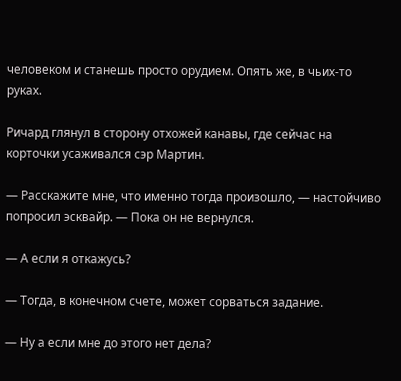человеком и станешь просто орудием. Опять же, в чьих-то руках.

Ричард глянул в сторону отхожей канавы, где сейчас на корточки усаживался сэр Мартин.

— Расскажите мне, что именно тогда произошло, — настойчиво попросил эсквайр. — Пока он не вернулся.

— А если я откажусь?

— Тогда, в конечном счете, может сорваться задание.

— Ну а если мне до этого нет дела?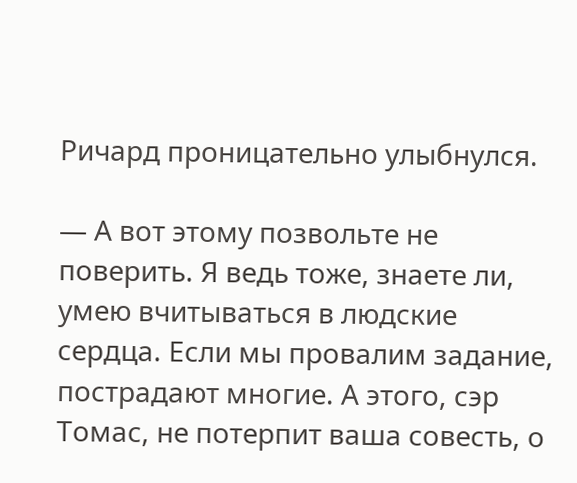Ричард проницательно улыбнулся.

— А вот этому позвольте не поверить. Я ведь тоже, знаете ли, умею вчитываться в людские сердца. Если мы провалим задание, пострадают многие. А этого, сэр Томас, не потерпит ваша совесть, о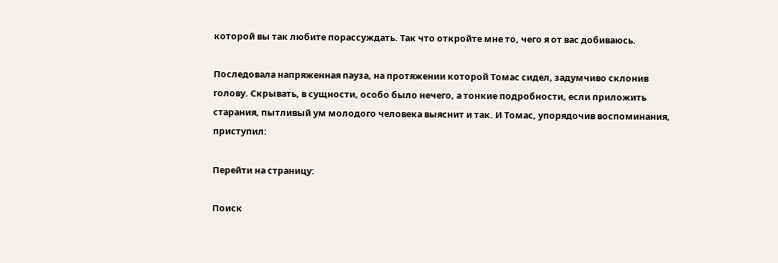которой вы так любите порассуждать. Так что откройте мне то, чего я от вас добиваюсь.

Последовала напряженная пауза, на протяжении которой Томас сидел, задумчиво склонив голову. Скрывать, в сущности, особо было нечего, а тонкие подробности, если приложить старания, пытливый ум молодого человека выяснит и так. И Томас, упорядочив воспоминания, приступил:

Перейти на страницу:

Поиск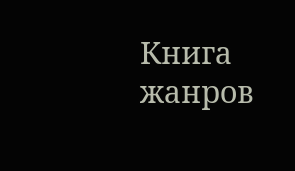Книга жанров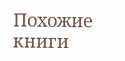Похожие книги